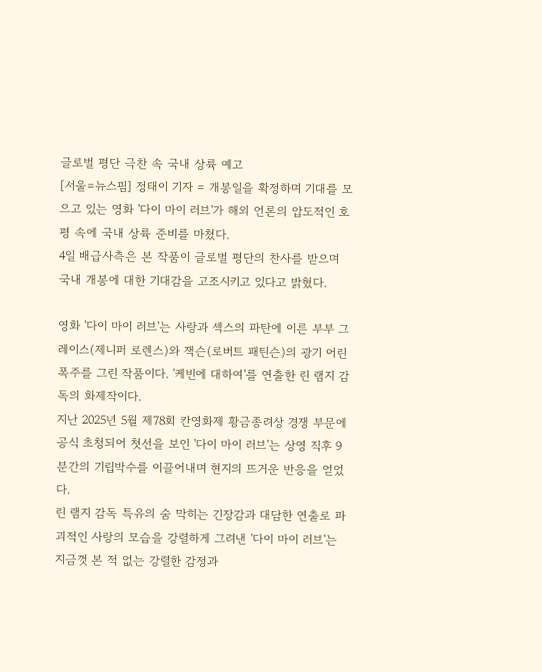글로벌 평단 극찬 속 국내 상륙 예고
[서울=뉴스핌] 정태이 기자 = 개봉일을 확정하며 기대를 모으고 있는 영화 '다이 마이 러브'가 해외 언론의 압도적인 호평 속에 국내 상륙 준비를 마쳤다.
4일 배급사측은 본 작품이 글로벌 평단의 찬사를 받으며 국내 개봉에 대한 기대감을 고조시키고 있다고 밝혔다.

영화 '다이 마이 러브'는 사랑과 섹스의 파탄에 이른 부부 그레이스(제니퍼 로렌스)와 잭슨(로버트 패틴슨)의 광기 어린 폭주를 그린 작품이다. '케빈에 대하여'를 연출한 린 램지 감독의 화제작이다.
지난 2025년 5월 제78회 칸영화제 황금종려상 경쟁 부문에 공식 초청되어 첫선을 보인 '다이 마이 러브'는 상영 직후 9분간의 기립박수를 이끌어내며 현지의 뜨거운 반응을 얻었다.
린 램지 감독 특유의 숨 막히는 긴장감과 대담한 연출로 파괴적인 사랑의 모습을 강렬하게 그려낸 '다이 마이 러브'는 지금껏 본 적 없는 강렬한 감정과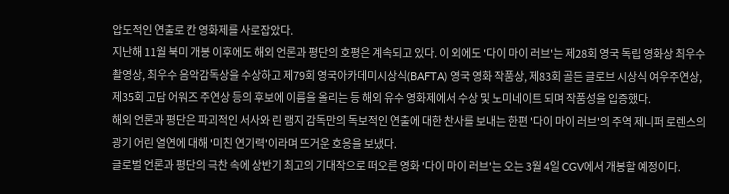압도적인 연출로 칸 영화제를 사로잡았다.
지난해 11월 북미 개봉 이후에도 해외 언론과 평단의 호평은 계속되고 있다. 이 외에도 '다이 마이 러브'는 제28회 영국 독립 영화상 최우수 촬영상, 최우수 음악감독상을 수상하고 제79회 영국아카데미시상식(BAFTA) 영국 영화 작품상, 제83회 골든 글로브 시상식 여우주연상, 제35회 고담 어워즈 주연상 등의 후보에 이름을 올리는 등 해외 유수 영화제에서 수상 및 노미네이트 되며 작품성을 입증했다.
해외 언론과 평단은 파괴적인 서사와 린 램지 감독만의 독보적인 연출에 대한 찬사를 보내는 한편 '다이 마이 러브'의 주역 제니퍼 로렌스의 광기 어린 열연에 대해 '미친 연기력'이라며 뜨거운 호응을 보냈다.
글로벌 언론과 평단의 극찬 속에 상반기 최고의 기대작으로 떠오른 영화 '다이 마이 러브'는 오는 3월 4일 CGV에서 개봉할 예정이다.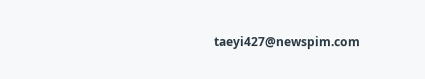taeyi427@newspim.com